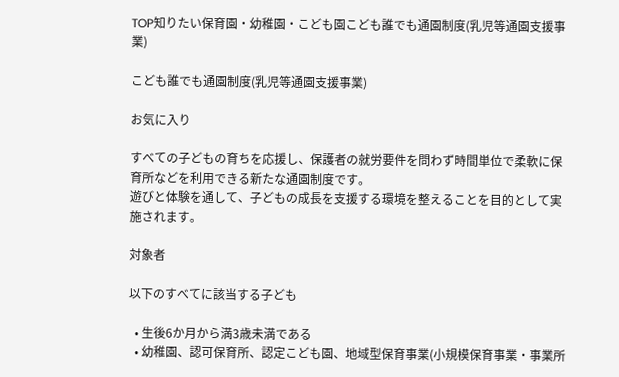TOP知りたい保育園・幼稚園・こども園こども誰でも通園制度(乳児等通園支援事業)

こども誰でも通園制度(乳児等通園支援事業)

お気に入り

すべての子どもの育ちを応援し、保護者の就労要件を問わず時間単位で柔軟に保育所などを利用できる新たな通園制度です。
遊びと体験を通して、子どもの成長を支援する環境を整えることを目的として実施されます。

対象者

以下のすべてに該当する子ども

  • 生後6か月から満3歳未満である
  • 幼稚園、認可保育所、認定こども園、地域型保育事業(小規模保育事業・事業所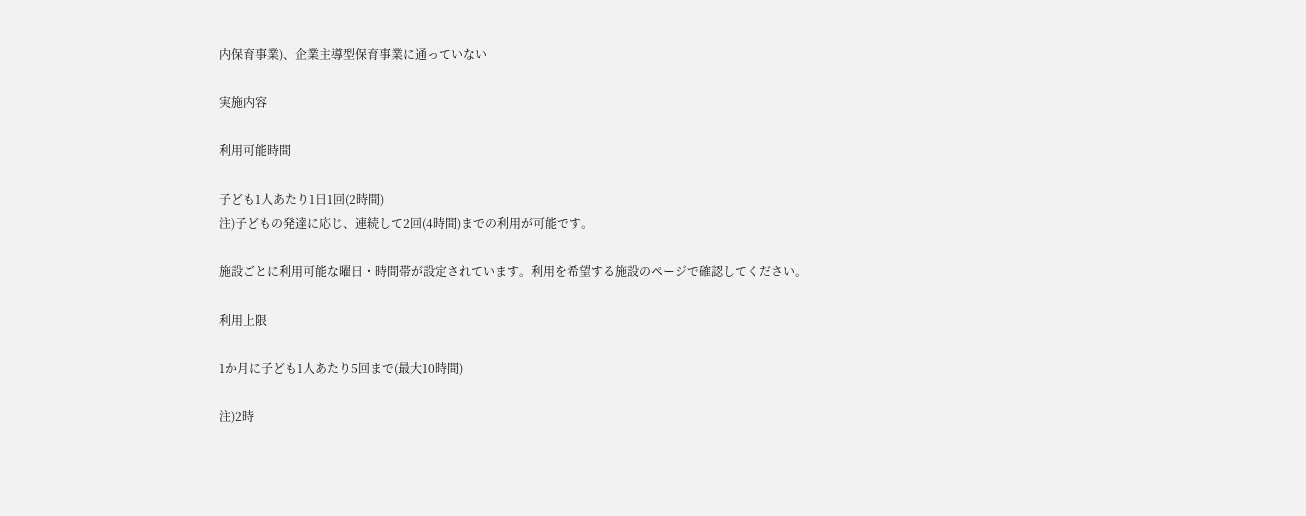内保育事業)、企業主導型保育事業に通っていない

実施内容

利用可能時間

子ども1人あたり1日1回(2時間)
注)子どもの発達に応じ、連続して2回(4時間)までの利用が可能です。

施設ごとに利用可能な曜日・時間帯が設定されています。利用を希望する施設のページで確認してください。

利用上限

1か月に子ども1人あたり5回まで(最大10時間)

注)2時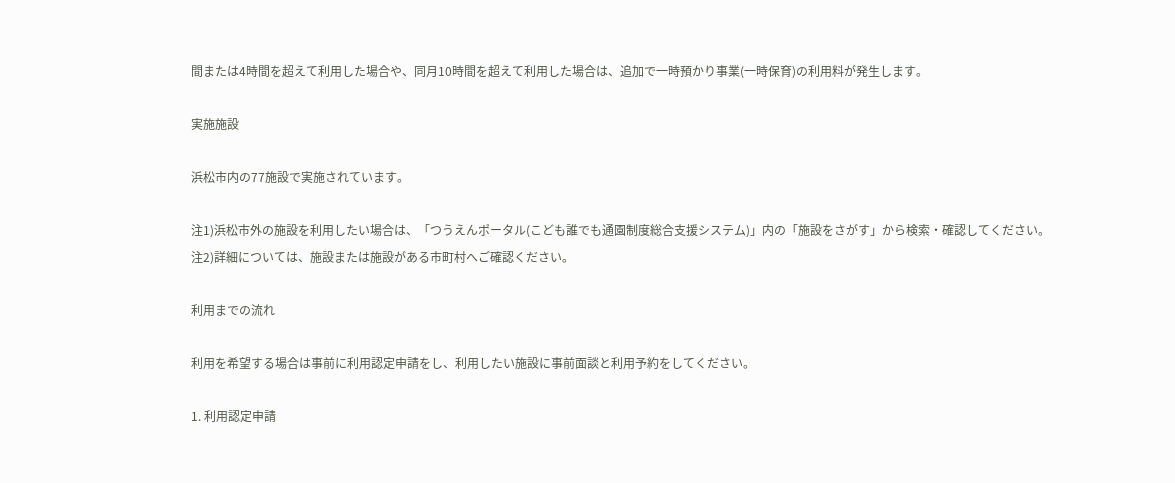間または4時間を超えて利用した場合や、同月10時間を超えて利用した場合は、追加で一時預かり事業(一時保育)の利用料が発生します。

実施施設

浜松市内の77施設で実施されています。

注1)浜松市外の施設を利用したい場合は、「つうえんポータル(こども誰でも通園制度総合支援システム)」内の「施設をさがす」から検索・確認してください。
注2)詳細については、施設または施設がある市町村へご確認ください。

利用までの流れ

利用を希望する場合は事前に利用認定申請をし、利用したい施設に事前面談と利用予約をしてください。

1. 利用認定申請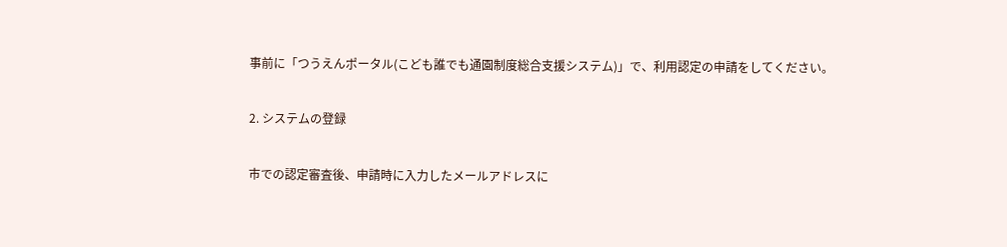事前に「つうえんポータル(こども誰でも通園制度総合支援システム)」で、利用認定の申請をしてください。

2. システムの登録

市での認定審査後、申請時に入力したメールアドレスに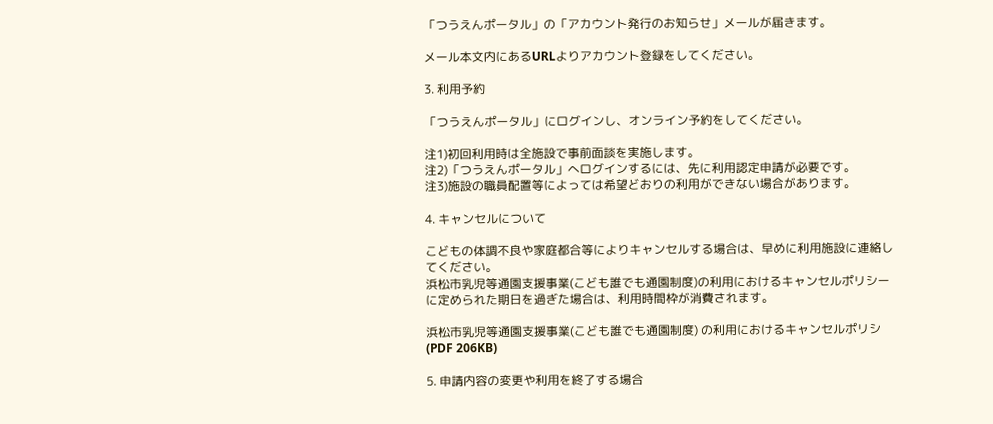「つうえんポータル」の「アカウント発行のお知らせ」メールが届きます。

メール本文内にあるURLよりアカウント登録をしてください。

3. 利用予約

「つうえんポータル」にログインし、オンライン予約をしてください。

注1)初回利用時は全施設で事前面談を実施します。
注2)「つうえんポータル」へログインするには、先に利用認定申請が必要です。
注3)施設の職員配置等によっては希望どおりの利用ができない場合があります。

4. キャンセルについて

こどもの体調不良や家庭都合等によりキャンセルする場合は、早めに利用施設に連絡してください。
浜松市乳児等通園支援事業(こども誰でも通園制度)の利用におけるキャンセルポリシー に定められた期日を過ぎた場合は、利用時間枠が消費されます。

浜松市乳児等通園支援事業(こども誰でも通園制度) の利用におけるキャンセルポリシ (PDF 206KB)

5. 申請内容の変更や利用を終了する場合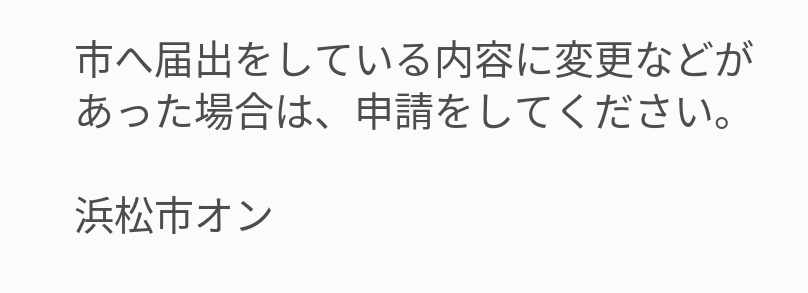市へ届出をしている内容に変更などがあった場合は、申請をしてください。

浜松市オン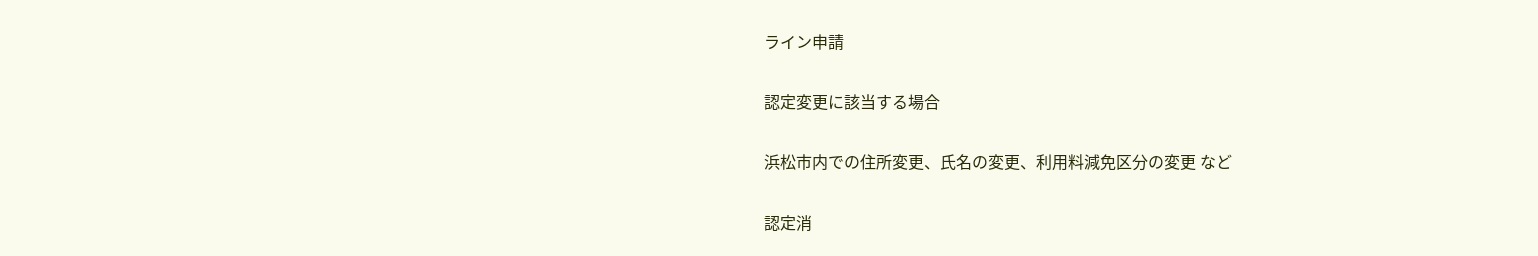ライン申請

認定変更に該当する場合

浜松市内での住所変更、氏名の変更、利用料減免区分の変更 など

認定消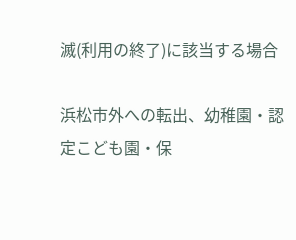滅(利用の終了)に該当する場合

浜松市外への転出、幼稚園・認定こども園・保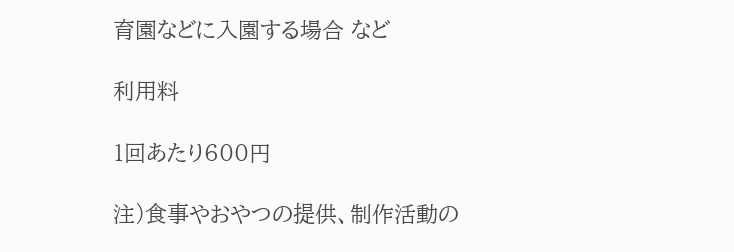育園などに入園する場合 など

利用料

1回あたり600円

注)食事やおやつの提供、制作活動の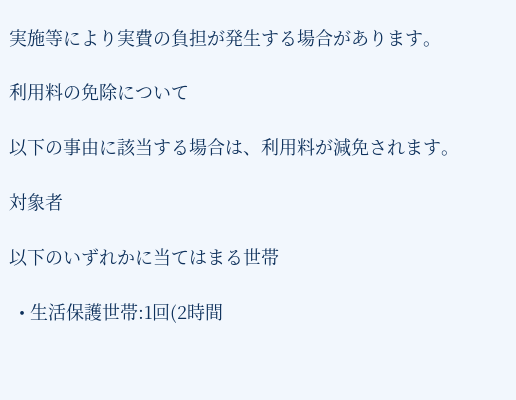実施等により実費の負担が発生する場合があります。

利用料の免除について

以下の事由に該当する場合は、利用料が減免されます。

対象者

以下のいずれかに当てはまる世帯

  • 生活保護世帯:1回(2時間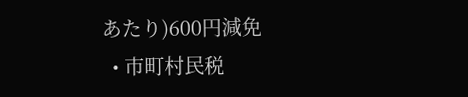あたり)600円減免
  • 市町村民税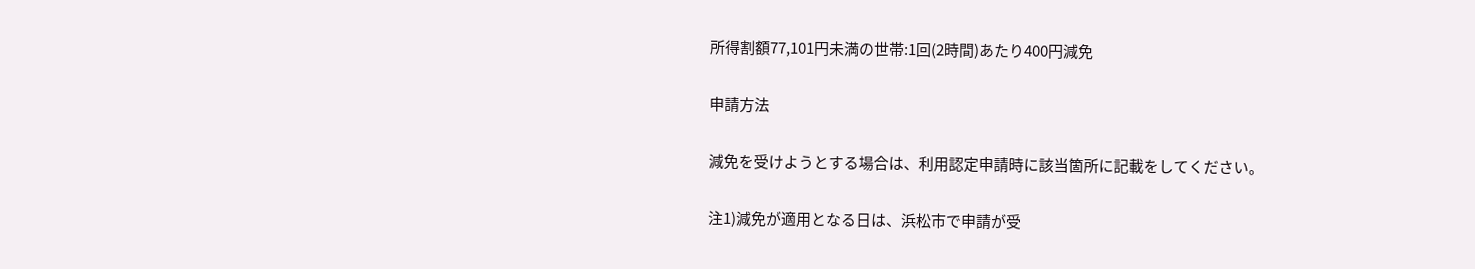所得割額77,101円未満の世帯:1回(2時間)あたり400円減免

申請方法

減免を受けようとする場合は、利用認定申請時に該当箇所に記載をしてください。

注1)減免が適用となる日は、浜松市で申請が受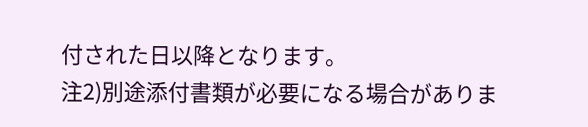付された日以降となります。
注2)別途添付書類が必要になる場合がありま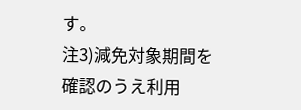す。
注3)減免対象期間を確認のうえ利用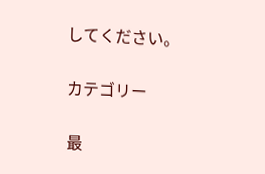してください。

カテゴリー

最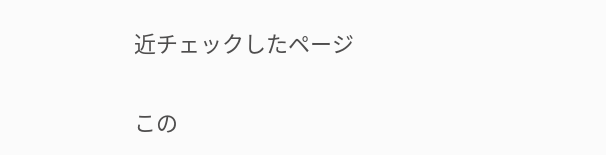近チェックしたページ

この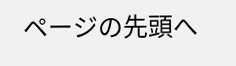ページの先頭へ